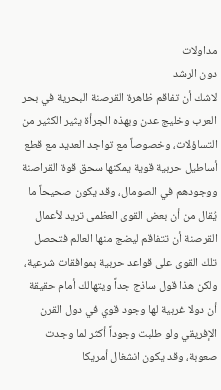مداولات
دون الرشد
لاشك أن تفاقم ظاهرة القرصنة البحرية في بحر العرب وخليج عدن وبهذه الجرأة يثير الكثير من التساؤلات، وخصوصاً مع تواجد العديد مع قطع أساطيل حربية قوية يمكنها سحق قوة القراصنة ووجودهم في الصومال، وقد يكون صحيحاً ما يُقال من أن بعض القوى العظمى تريد لأعمال القرصنة أن تتفاقم ليضج منها العالم فتحصل تلك القوى على قواعد حربية بموافقات شرعية، ولكن هذا قول ساذج جداً ويتهالك أمام حقيقة أن دولا غربية لها وجود قوي في دول القرن الإفريقي ولو طلبت وجوداً أكثر لما وجدت صعوبة، وقد يكون انشغال أمريكا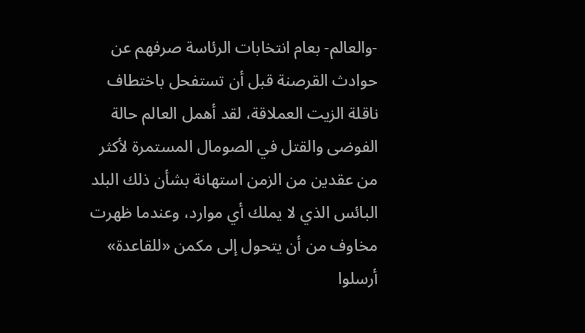-والعالم- بعام انتخابات الرئاسة صرفهم عن حوادث القرصنة قبل أن تستفحل باختطاف ناقلة الزيت العملاقة، لقد أهمل العالم حالة الفوضى والقتل في الصومال المستمرة لأكثر من عقدين من الزمن استهانة بشأن ذلك البلد البائس الذي لا يملك أي موارد، وعندما ظهرت مخاوف من أن يتحول إلى مكمن «للقاعدة» أرسلوا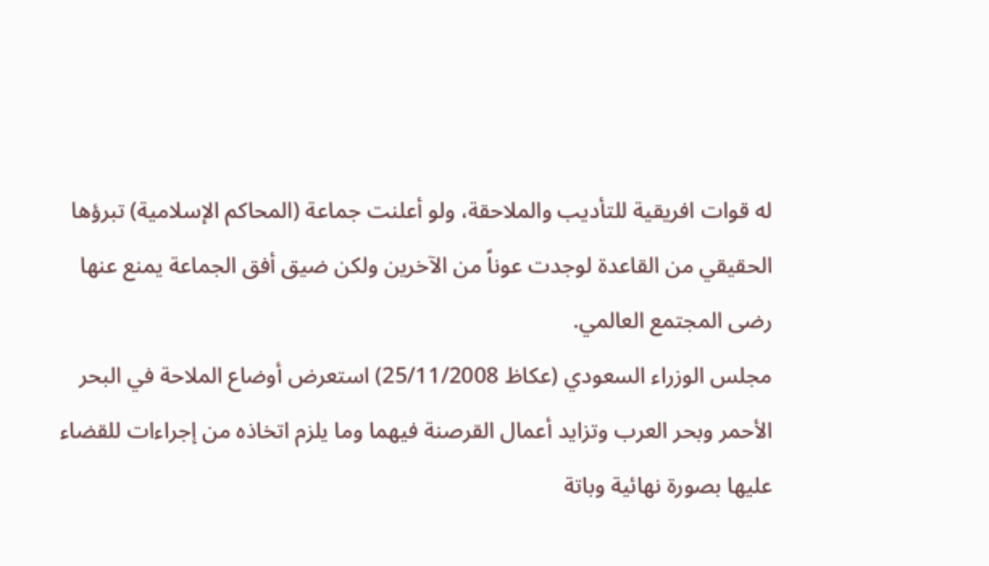له قوات افريقية للتأديب والملاحقة، ولو أعلنت جماعة (المحاكم الإسلامية) تبرؤها الحقيقي من القاعدة لوجدت عوناً من الآخرين ولكن ضيق أفق الجماعة يمنع عنها رضى المجتمع العالمي.
مجلس الوزراء السعودي (عكاظ 25/11/2008) استعرض أوضاع الملاحة في البحر الأحمر وبحر العرب وتزايد أعمال القرصنة فيهما وما يلزم اتخاذه من إجراءات للقضاء عليها بصورة نهائية وباتة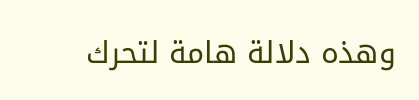وهذه دلالة هامة لتحرك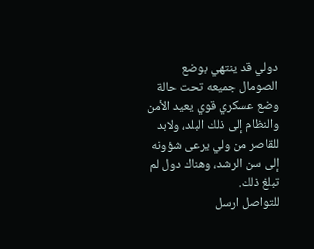دولي قد ينتهي بوضع الصومال جميعه تحت حالة وضع عسكري قوي يعيد الأمن والنظام إلى ذلك البلد، ولابد للقاصر من ولي يرعى شؤونه إلى سن الرشد، وهناك دول لم تبلغ ذلك.
للتواصل ارسل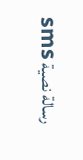رسالة نصية sms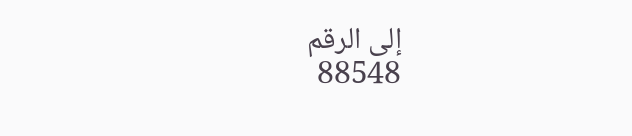إلى الرقم
88548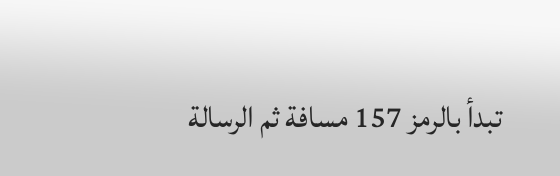تبدأ بالرمز 157 مسافة ثم الرسالة